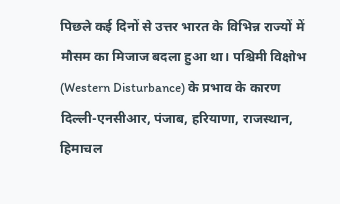पिछले कई दिनों से उत्तर भारत के विभिन्न राज्यों में मौसम का मिजाज बदला हुआ था। पश्चिमी विक्षोभ (Western Disturbance) के प्रभाव के कारण दिल्ली-एनसीआर, पंजाब, हरियाणा, राजस्थान, हिमाचल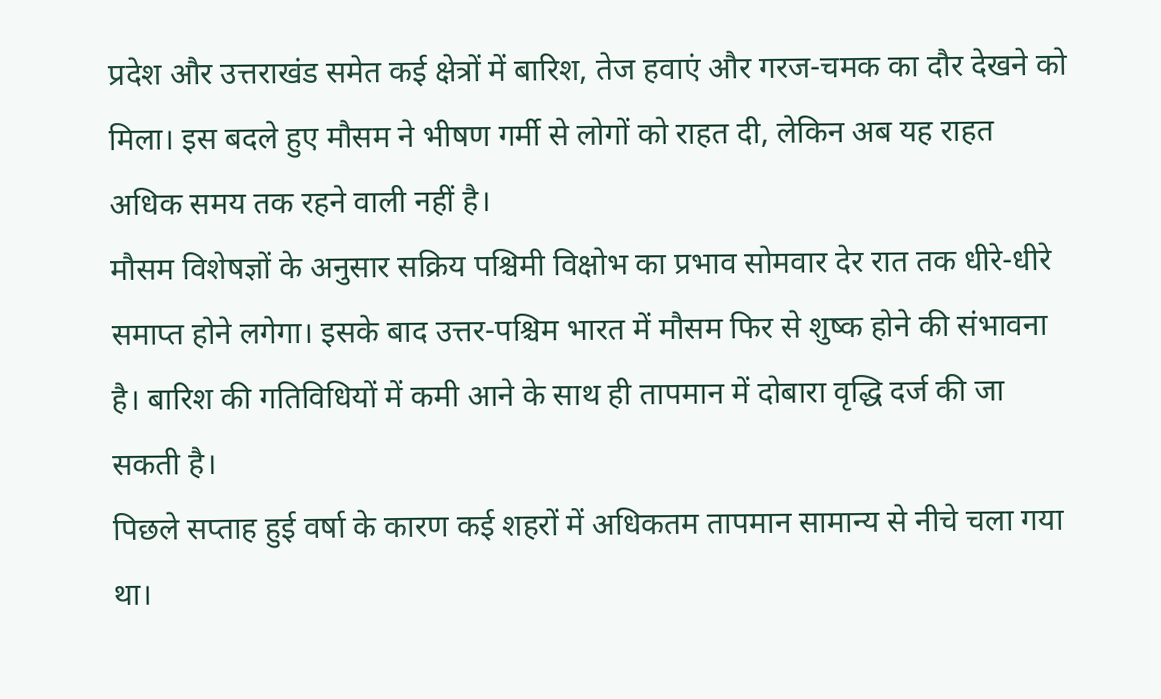प्रदेश और उत्तराखंड समेत कई क्षेत्रों में बारिश, तेज हवाएं और गरज-चमक का दौर देखने को मिला। इस बदले हुए मौसम ने भीषण गर्मी से लोगों को राहत दी, लेकिन अब यह राहत अधिक समय तक रहने वाली नहीं है।
मौसम विशेषज्ञों के अनुसार सक्रिय पश्चिमी विक्षोभ का प्रभाव सोमवार देर रात तक धीरे-धीरे समाप्त होने लगेगा। इसके बाद उत्तर-पश्चिम भारत में मौसम फिर से शुष्क होने की संभावना है। बारिश की गतिविधियों में कमी आने के साथ ही तापमान में दोबारा वृद्धि दर्ज की जा सकती है।
पिछले सप्ताह हुई वर्षा के कारण कई शहरों में अधिकतम तापमान सामान्य से नीचे चला गया था।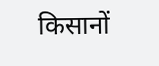किसानों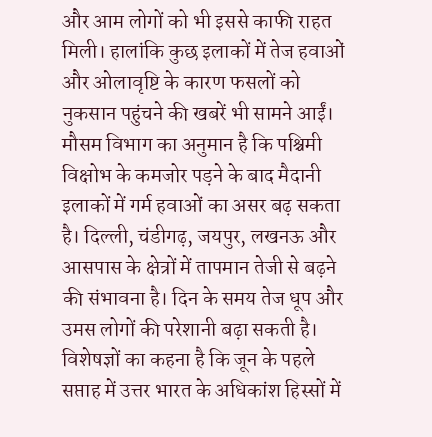और आम लोगों को भी इससे काफी राहत मिली। हालांकि कुछ इलाकों में तेज हवाओं और ओलावृष्टि के कारण फसलों को नुकसान पहुंचने की खबरें भी सामने आईं।
मौसम विभाग का अनुमान है कि पश्चिमी विक्षोभ के कमजोर पड़ने के बाद मैदानी इलाकों में गर्म हवाओं का असर बढ़ सकता है। दिल्ली, चंडीगढ़, जयपुर, लखनऊ और आसपास के क्षेत्रों में तापमान तेजी से बढ़ने की संभावना है। दिन के समय तेज धूप और उमस लोगों की परेशानी बढ़ा सकती है।
विशेषज्ञों का कहना है कि जून के पहले सप्ताह में उत्तर भारत के अधिकांश हिस्सों में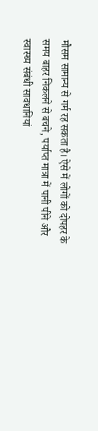मौसम सामान्य से गर्म रह सकता है। ऐसे में लोगों को दोपहर के समय बाहर निकलने से बचने, पर्याप्त मात्रा में पानी पीने और स्वास्थ्य संबंधी सावधानियां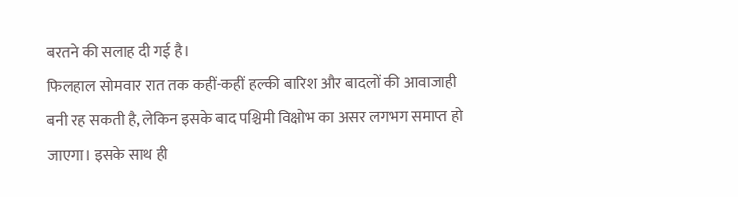बरतने की सलाह दी गई है।
फिलहाल सोमवार रात तक कहीं-कहीं हल्की बारिश और बादलों की आवाजाही बनी रह सकती है, लेकिन इसके बाद पश्चिमी विक्षोभ का असर लगभग समाप्त हो जाएगा। इसके साथ ही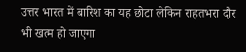उत्तर भारत में बारिश का यह छोटा लेकिन राहतभरा दौर भी खत्म हो जाएगा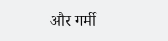और गर्मी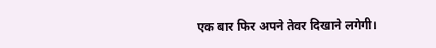एक बार फिर अपने तेवर दिखाने लगेगी।